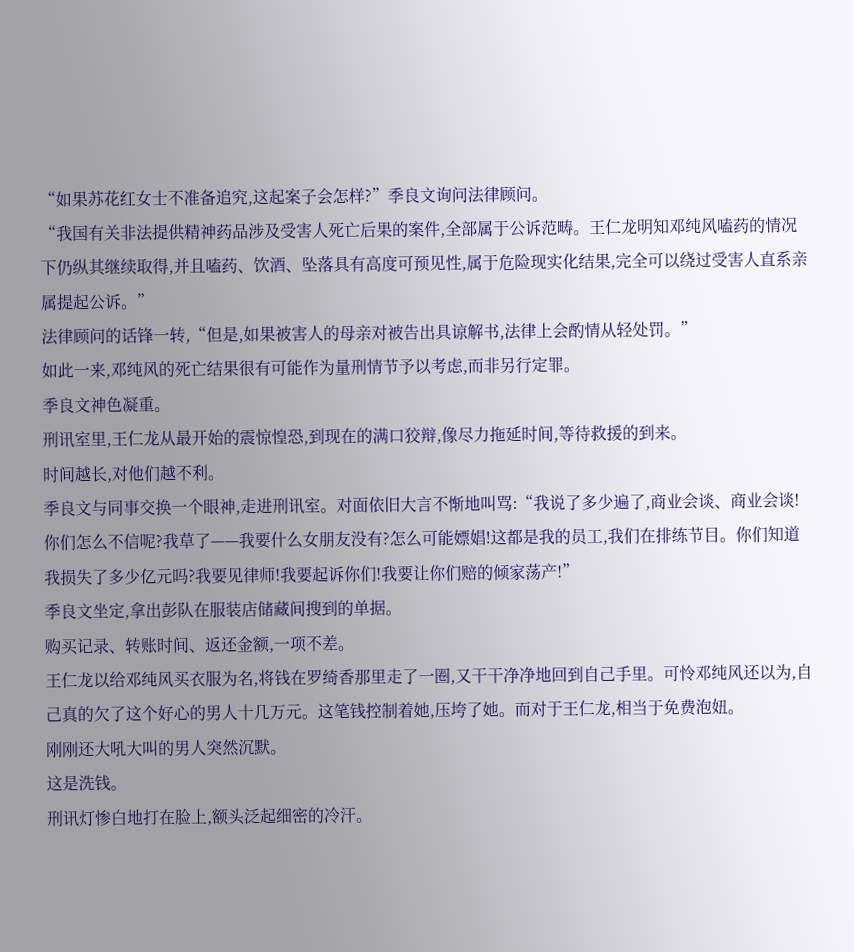“如果苏花红女士不准备追究,这起案子会怎样?”季良文询问法律顾问。
“我国有关非法提供精神药品涉及受害人死亡后果的案件,全部属于公诉范畴。王仁龙明知邓纯风嗑药的情况下仍纵其继续取得,并且嗑药、饮酒、坠落具有高度可预见性,属于危险现实化结果,完全可以绕过受害人直系亲属提起公诉。”
法律顾问的话锋一转,“但是,如果被害人的母亲对被告出具谅解书,法律上会酌情从轻处罚。”
如此一来,邓纯风的死亡结果很有可能作为量刑情节予以考虑,而非另行定罪。
季良文神色凝重。
刑讯室里,王仁龙从最开始的震惊惶恐,到现在的满口狡辩,像尽力拖延时间,等待救援的到来。
时间越长,对他们越不利。
季良文与同事交换一个眼神,走进刑讯室。对面依旧大言不惭地叫骂:“我说了多少遍了,商业会谈、商业会谈!你们怎么不信呢?我草了——我要什么女朋友没有?怎么可能嫖娼!这都是我的员工,我们在排练节目。你们知道我损失了多少亿元吗?我要见律师!我要起诉你们!我要让你们赔的倾家荡产!”
季良文坐定,拿出彭队在服装店储藏间搜到的单据。
购买记录、转账时间、返还金额,一项不差。
王仁龙以给邓纯风买衣服为名,将钱在罗绮香那里走了一圈,又干干净净地回到自己手里。可怜邓纯风还以为,自己真的欠了这个好心的男人十几万元。这笔钱控制着她,压垮了她。而对于王仁龙,相当于免费泡妞。
刚刚还大吼大叫的男人突然沉默。
这是洗钱。
刑讯灯惨白地打在脸上,额头泛起细密的冷汗。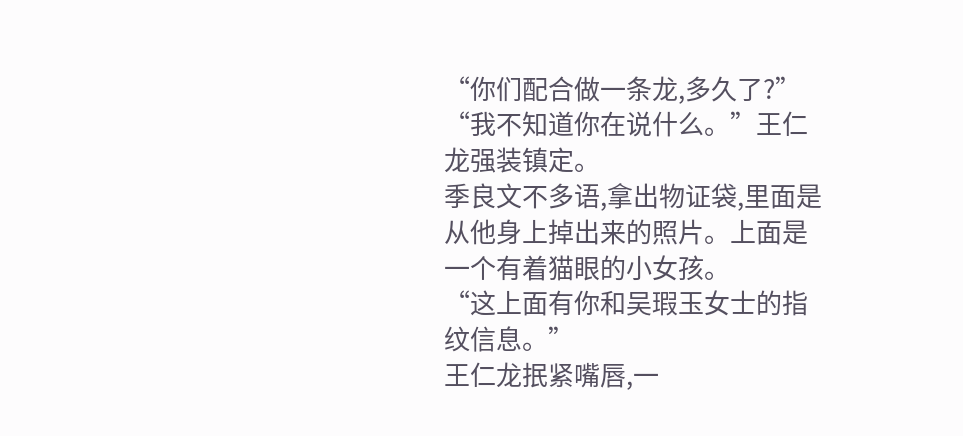“你们配合做一条龙,多久了?”
“我不知道你在说什么。”王仁龙强装镇定。
季良文不多语,拿出物证袋,里面是从他身上掉出来的照片。上面是一个有着猫眼的小女孩。
“这上面有你和吴瑕玉女士的指纹信息。”
王仁龙抿紧嘴唇,一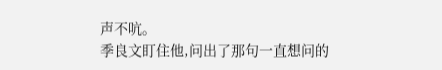声不吭。
季良文盯住他,问出了那句一直想问的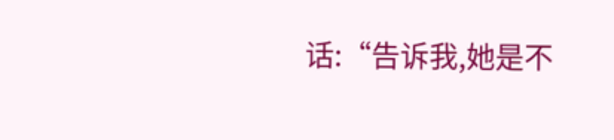话:“告诉我,她是不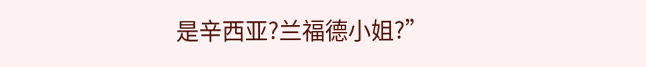是辛西亚?兰福德小姐?”